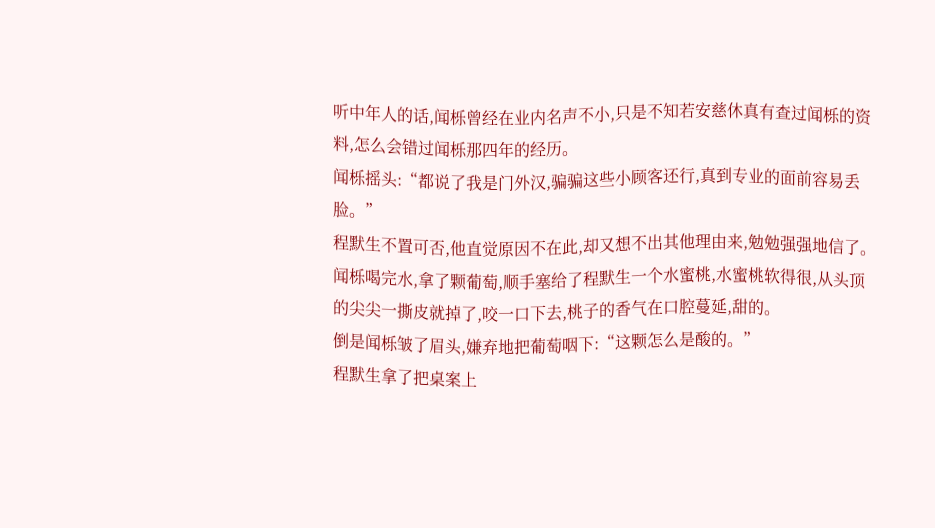听中年人的话,闻栎曾经在业内名声不小,只是不知若安慈休真有查过闻栎的资料,怎么会错过闻栎那四年的经历。
闻栎摇头:“都说了我是门外汉,骗骗这些小顾客还行,真到专业的面前容易丢脸。”
程默生不置可否,他直觉原因不在此,却又想不出其他理由来,勉勉强强地信了。闻栎喝完水,拿了颗葡萄,顺手塞给了程默生一个水蜜桃,水蜜桃软得很,从头顶的尖尖一撕皮就掉了,咬一口下去,桃子的香气在口腔蔓延,甜的。
倒是闻栎皱了眉头,嫌弃地把葡萄咽下:“这颗怎么是酸的。”
程默生拿了把桌案上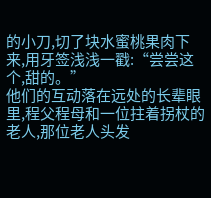的小刀,切了块水蜜桃果肉下来,用牙签浅浅一戳:“尝尝这个,甜的。”
他们的互动落在远处的长辈眼里,程父程母和一位拄着拐杖的老人,那位老人头发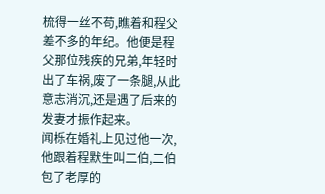梳得一丝不苟,瞧着和程父差不多的年纪。他便是程父那位残疾的兄弟,年轻时出了车祸,废了一条腿,从此意志消沉,还是遇了后来的发妻才振作起来。
闻栎在婚礼上见过他一次,他跟着程默生叫二伯,二伯包了老厚的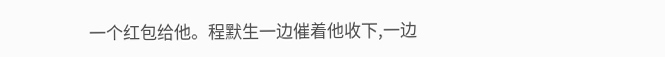一个红包给他。程默生一边催着他收下,一边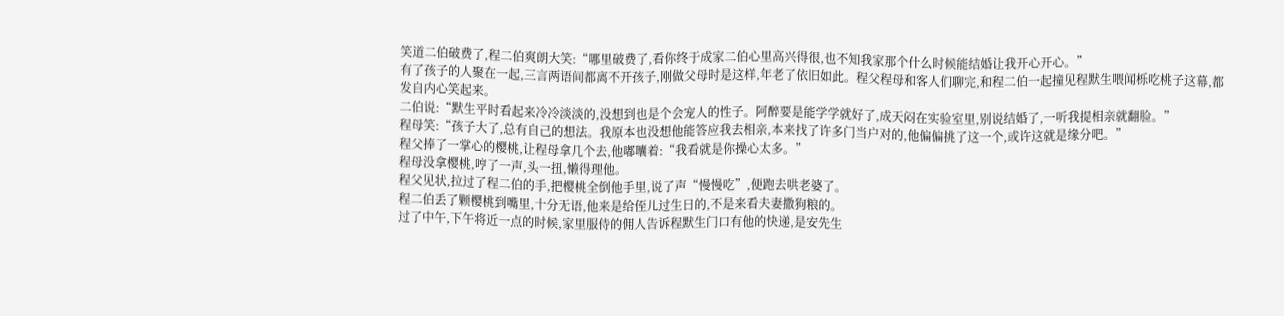笑道二伯破费了,程二伯爽朗大笑:“哪里破费了,看你终于成家二伯心里高兴得很,也不知我家那个什么时候能结婚让我开心开心。”
有了孩子的人聚在一起,三言两语间都离不开孩子,刚做父母时是这样,年老了依旧如此。程父程母和客人们聊完,和程二伯一起撞见程默生喂闻栎吃桃子这幕,都发自内心笑起来。
二伯说:“默生平时看起来冷冷淡淡的,没想到也是个会宠人的性子。阿醉要是能学学就好了,成天闷在实验室里,别说结婚了,一听我提相亲就翻脸。”
程母笑:“孩子大了,总有自己的想法。我原本也没想他能答应我去相亲,本来找了许多门当户对的,他偏偏挑了这一个,或许这就是缘分吧。”
程父捧了一掌心的樱桃,让程母拿几个去,他嘟囔着:“我看就是你操心太多。”
程母没拿樱桃,哼了一声,头一扭,懒得理他。
程父见状,拉过了程二伯的手,把樱桃全倒他手里,说了声“慢慢吃”,便跑去哄老婆了。
程二伯丢了颗樱桃到嘴里,十分无语,他来是给侄儿过生日的,不是来看夫妻撒狗粮的。
过了中午,下午将近一点的时候,家里服侍的佣人告诉程默生门口有他的快递,是安先生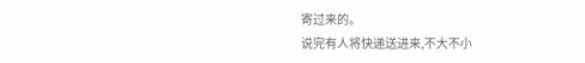寄过来的。
说完有人将快递送进来,不大不小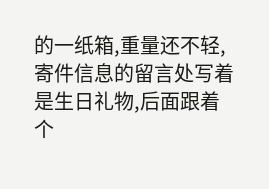的一纸箱,重量还不轻,寄件信息的留言处写着是生日礼物,后面跟着个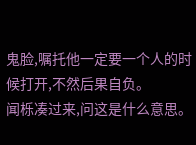鬼脸,嘱托他一定要一个人的时候打开,不然后果自负。
闻栎凑过来,问这是什么意思。